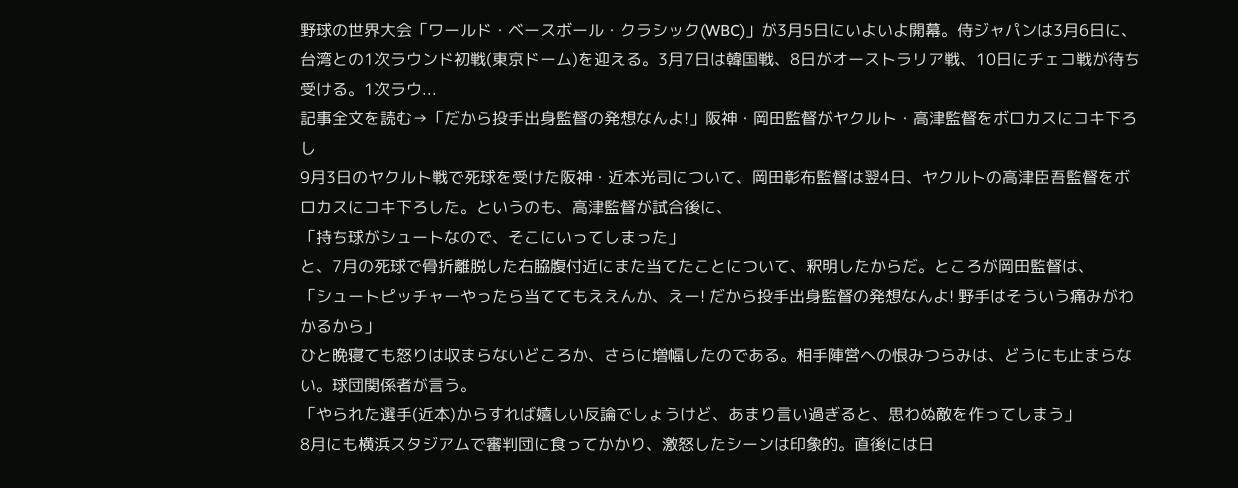野球の世界大会「ワールド・ベースボール・クラシック(WBC)」が3月5日にいよいよ開幕。侍ジャパンは3月6日に、台湾との1次ラウンド初戦(東京ドーム)を迎える。3月7日は韓国戦、8日がオーストラリア戦、10日にチェコ戦が待ち受ける。1次ラウ...
記事全文を読む→「だから投手出身監督の発想なんよ!」阪神・岡田監督がヤクルト・高津監督をボロカスにコキ下ろし
9月3日のヤクルト戦で死球を受けた阪神・近本光司について、岡田彰布監督は翌4日、ヤクルトの高津臣吾監督をボロカスにコキ下ろした。というのも、高津監督が試合後に、
「持ち球がシュートなので、そこにいってしまった」
と、7月の死球で骨折離脱した右脇腹付近にまた当てたことについて、釈明したからだ。ところが岡田監督は、
「シュートピッチャーやったら当ててもええんか、えー! だから投手出身監督の発想なんよ! 野手はそういう痛みがわかるから」
ひと晩寝ても怒りは収まらないどころか、さらに増幅したのである。相手陣営への恨みつらみは、どうにも止まらない。球団関係者が言う。
「やられた選手(近本)からすれば嬉しい反論でしょうけど、あまり言い過ぎると、思わぬ敵を作ってしまう」
8月にも横浜スタジアムで審判団に食ってかかり、激怒したシーンは印象的。直後には日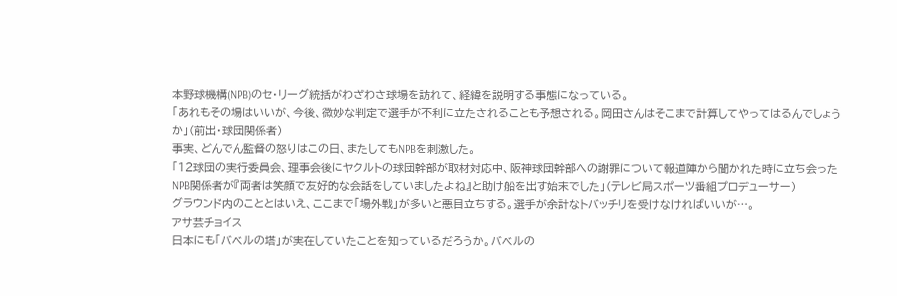本野球機構(NPB)のセ・リーグ統括がわざわさ球場を訪れて、経緯を説明する事態になっている。
「あれもその場はいいが、今後、微妙な判定で選手が不利に立たされることも予想される。岡田さんはそこまで計算してやってはるんでしょうか」(前出・球団関係者)
事実、どんでん監督の怒りはこの日、またしてもNPBを刺激した。
「12球団の実行委員会、理事会後にヤクルトの球団幹部が取材対応中、阪神球団幹部への謝罪について報道陣から聞かれた時に立ち会ったNPB関係者が『両者は笑顔で友好的な会話をしていましたよね』と助け船を出す始末でした」(テレビ局スポーツ番組プロデューサー)
グラウンド内のこととはいえ、ここまで「場外戦」が多いと悪目立ちする。選手が余計なトバッチリを受けなければいいが…。
アサ芸チョイス
日本にも「バベルの塔」が実在していたことを知っているだろうか。バベルの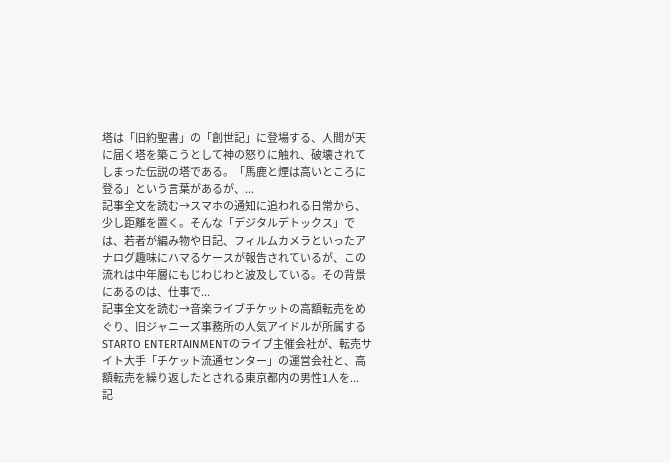塔は「旧約聖書」の「創世記」に登場する、人間が天に届く塔を築こうとして神の怒りに触れ、破壊されてしまった伝説の塔である。「馬鹿と煙は高いところに登る」という言葉があるが、...
記事全文を読む→スマホの通知に追われる日常から、少し距離を置く。そんな「デジタルデトックス」では、若者が編み物や日記、フィルムカメラといったアナログ趣味にハマるケースが報告されているが、この流れは中年層にもじわじわと波及している。その背景にあるのは、仕事で...
記事全文を読む→音楽ライブチケットの高額転売をめぐり、旧ジャニーズ事務所の人気アイドルが所属するSTARTO ENTERTAINMENTのライブ主催会社が、転売サイト大手「チケット流通センター」の運営会社と、高額転売を繰り返したとされる東京都内の男性1人を...
記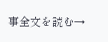事全文を読む→